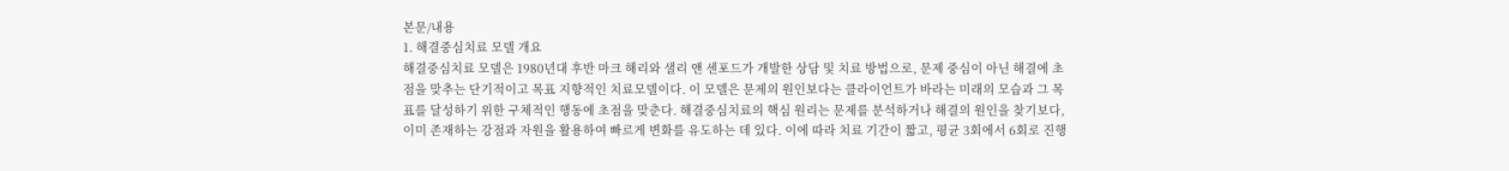본문/내용
1. 해결중심치료 모델 개요
해결중심치료 모델은 1980년대 후반 마크 해리와 샐리 앤 센포드가 개발한 상담 및 치료 방법으로, 문제 중심이 아닌 해결에 초점을 맞추는 단기적이고 목표 지향적인 치료모델이다. 이 모델은 문제의 원인보다는 클라이언트가 바라는 미래의 모습과 그 목표를 달성하기 위한 구체적인 행동에 초점을 맞춘다. 해결중심치료의 핵심 원리는 문제를 분석하거나 해결의 원인을 찾기보다, 이미 존재하는 강점과 자원을 활용하여 빠르게 변화를 유도하는 데 있다. 이에 따라 치료 기간이 짧고, 평균 3회에서 6회로 진행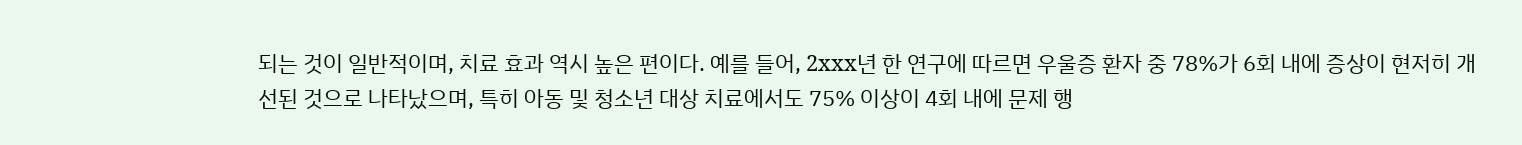되는 것이 일반적이며, 치료 효과 역시 높은 편이다. 예를 들어, 2xxx년 한 연구에 따르면 우울증 환자 중 78%가 6회 내에 증상이 현저히 개선된 것으로 나타났으며, 특히 아동 및 청소년 대상 치료에서도 75% 이상이 4회 내에 문제 행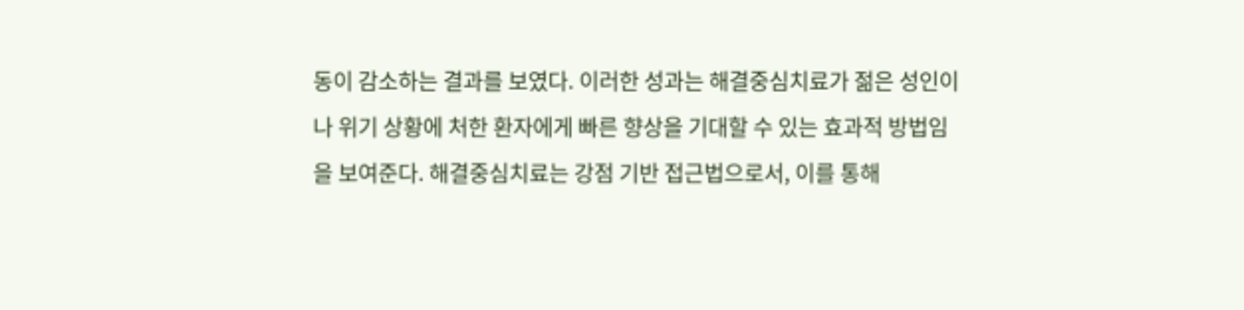동이 감소하는 결과를 보였다. 이러한 성과는 해결중심치료가 젊은 성인이나 위기 상황에 처한 환자에게 빠른 향상을 기대할 수 있는 효과적 방법임을 보여준다. 해결중심치료는 강점 기반 접근법으로서, 이를 통해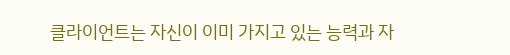클라이언트는 자신이 이미 가지고 있는 능력과 자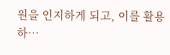원을 인지하게 되고, 이를 활용하…